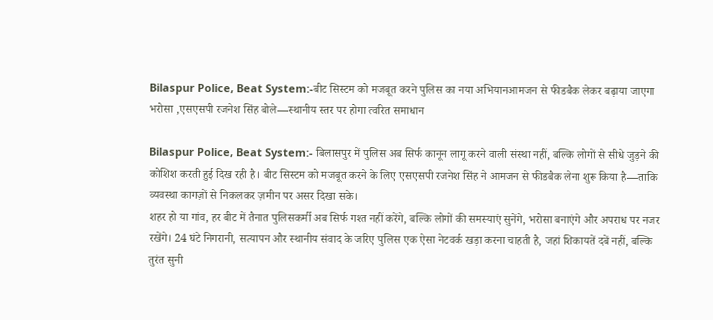Bilaspur Police, Beat System:-बीट सिस्टम को मजबूत करने पुलिस का नया अभियानआमजन से फीडबैक लेकर बढ़ाया जाएगा भरोसा ,एसएसपी रजनेश सिंह बोले—स्थानीय स्तर पर होगा त्वरित समाधान

Bilaspur Police, Beat System:- बिलासपुर में पुलिस अब सिर्फ कानून लागू करने वाली संस्था नहीं, बल्कि लोगों से सीधे जुड़ने की कोशिश करती हुई दिख रही है। बीट सिस्टम को मजबूत करने के लिए एसएसपी रजनेश सिंह ने आमजन से फीडबैक लेना शुरू किया है—ताकि व्यवस्था कागज़ों से निकलकर ज़मीन पर असर दिखा सके।
शहर हो या गांव, हर बीट में तैनात पुलिसकर्मी अब सिर्फ गश्त नहीं करेंगे, बल्कि लोगों की समस्याएं सुनेंगे, भरोसा बनाएंगे और अपराध पर नजर रखेंगे। 24 घंटे निगरानी, सत्यापन और स्थानीय संवाद के जरिए पुलिस एक ऐसा नेटवर्क खड़ा करना चाहती है, जहां शिकायतें दबें नहीं, बल्कि तुरंत सुनी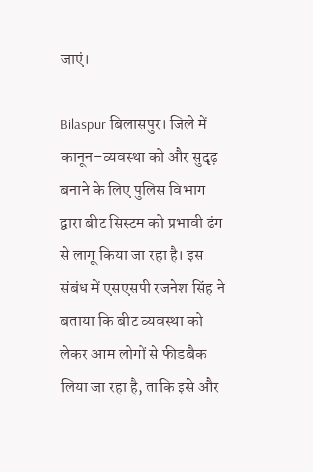जाएं।

Bilaspur बिलासपुर। जिले में कानून–व्यवस्था को और सुदृढ़ बनाने के लिए पुलिस विभाग द्वारा बीट सिस्टम को प्रभावी ढंग से लागू किया जा रहा है। इस संबंध में एसएसपी रजनेश सिंह ने बताया कि बीट व्यवस्था को लेकर आम लोगों से फीडबैक लिया जा रहा है, ताकि इसे और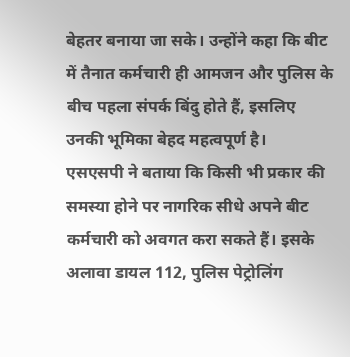बेहतर बनाया जा सके। उन्होंने कहा कि बीट में तैनात कर्मचारी ही आमजन और पुलिस के बीच पहला संपर्क बिंदु होते हैं, इसलिए उनकी भूमिका बेहद महत्वपूर्ण है।
एसएसपी ने बताया कि किसी भी प्रकार की समस्या होने पर नागरिक सीधे अपने बीट कर्मचारी को अवगत करा सकते हैं। इसके अलावा डायल 112, पुलिस पेट्रोलिंग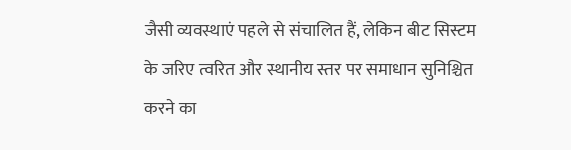जैसी व्यवस्थाएं पहले से संचालित हैं, लेकिन बीट सिस्टम के जरिए त्वरित और स्थानीय स्तर पर समाधान सुनिश्चित करने का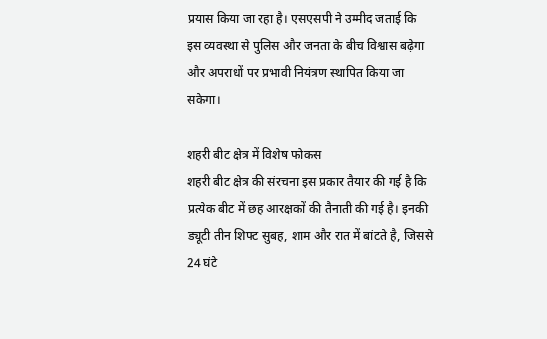प्रयास किया जा रहा है। एसएसपी ने उम्मीद जताई कि इस व्यवस्था से पुलिस और जनता के बीच विश्वास बढ़ेगा और अपराधों पर प्रभावी नियंत्रण स्थापित किया जा सकेगा।

शहरी बीट क्षेत्र में विशेष फोकस
शहरी बीट क्षेत्र की संरचना इस प्रकार तैयार की गई है कि प्रत्येक बीट में छह आरक्षकों की तैनाती की गई है। इनकी ड्यूटी तीन शिफ्ट सुबह, शाम और रात में बांटते है, जिससे 24 घंटे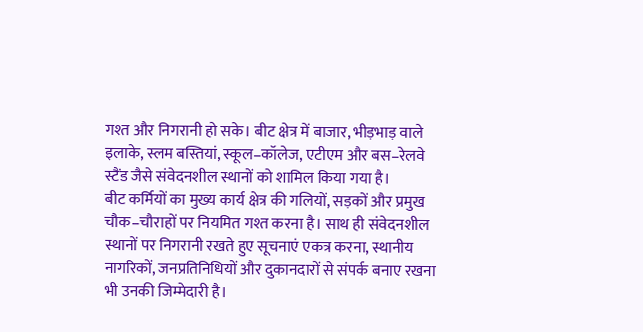गश्त और निगरानी हो सके। बीट क्षेत्र में बाजार, भीड़भाड़ वाले इलाके, स्लम बस्तियां, स्कूल–कॉलेज, एटीएम और बस–रेलवे स्टैंड जैसे संवेदनशील स्थानों को शामिल किया गया है।
बीट कर्मियों का मुख्य कार्य क्षेत्र की गलियों, सड़कों और प्रमुख चौक–चौराहों पर नियमित गश्त करना है। साथ ही संवेदनशील स्थानों पर निगरानी रखते हुए सूचनाएं एकत्र करना, स्थानीय नागरिकों, जनप्रतिनिधियों और दुकानदारों से संपर्क बनाए रखना भी उनकी जिम्मेदारी है।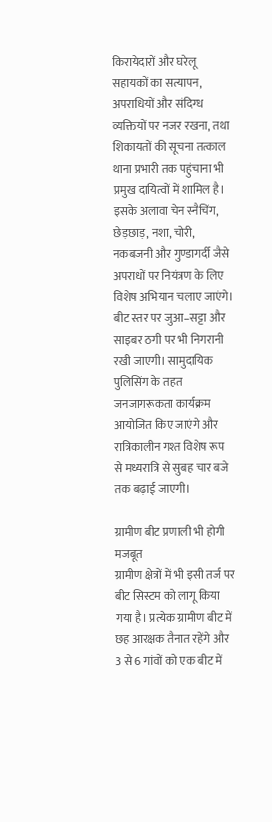किरायेदारों और घरेलू सहायकों का सत्यापन, अपराधियों और संदिग्ध व्यक्तियों पर नजर रखना, तथा शिकायतों की सूचना तत्काल थाना प्रभारी तक पहुंचाना भी प्रमुख दायित्वों में शामिल है।
इसके अलावा चेन स्नैचिंग, छेड़छाड़, नशा, चोरी, नकबजनी और गुण्डागर्दी जैसे अपराधों पर नियंत्रण के लिए विशेष अभियान चलाए जाएंगे। बीट स्तर पर जुआ–सट्टा और साइबर ठगी पर भी निगरानी रखी जाएगी। सामुदायिक पुलिसिंग के तहत जनजागरूकता कार्यक्रम आयोजित किए जाएंगे और रात्रिकालीन गश्त विशेष रूप से मध्यरात्रि से सुबह चार बजे तक बढ़ाई जाएगी।

ग्रामीण बीट प्रणाली भी होगी मजबूत
ग्रामीण क्षेत्रों में भी इसी तर्ज पर बीट सिस्टम को लागू किया गया है। प्रत्येक ग्रामीण बीट में छह आरक्षक तैनात रहेंगे और 3 से 6 गांवों को एक बीट में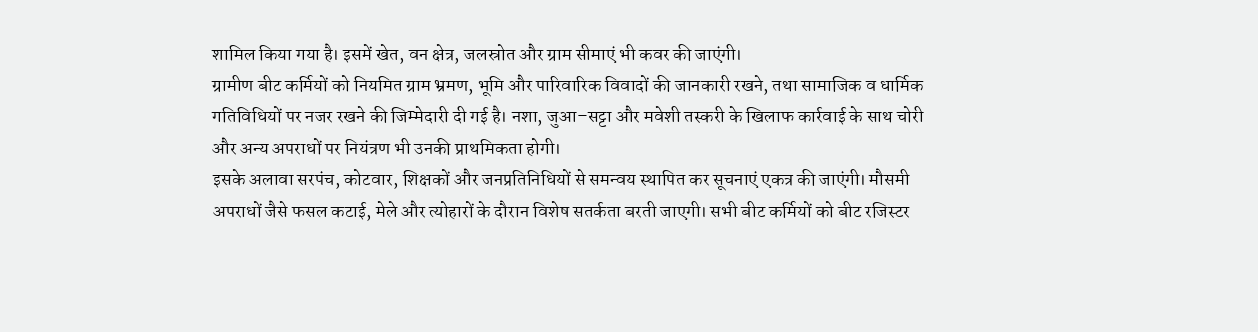शामिल किया गया है। इसमें खेत, वन क्षेत्र, जलस्रोत और ग्राम सीमाएं भी कवर की जाएंगी।
ग्रामीण बीट कर्मियों को नियमित ग्राम भ्रमण, भूमि और पारिवारिक विवादों की जानकारी रखने, तथा सामाजिक व धार्मिक गतिविधियों पर नजर रखने की जिम्मेदारी दी गई है। नशा, जुआ–सट्टा और मवेशी तस्करी के खिलाफ कार्रवाई के साथ चोरी और अन्य अपराधों पर नियंत्रण भी उनकी प्राथमिकता होगी।
इसके अलावा सरपंच, कोटवार, शिक्षकों और जनप्रतिनिधियों से समन्वय स्थापित कर सूचनाएं एकत्र की जाएंगी। मौसमी अपराधों जैसे फसल कटाई, मेले और त्योहारों के दौरान विशेष सतर्कता बरती जाएगी। सभी बीट कर्मियों को बीट रजिस्टर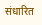संधारित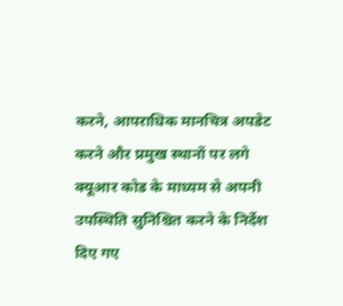करने, आपराधिक मानचित्र अपडेट करने और प्रमुख स्थानों पर लगे क्यूआर कोड के माध्यम से अपनी उपस्थिति सुनिश्चित करने के निर्देश दिए गए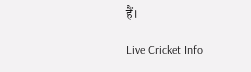हैं।

Live Cricket Info